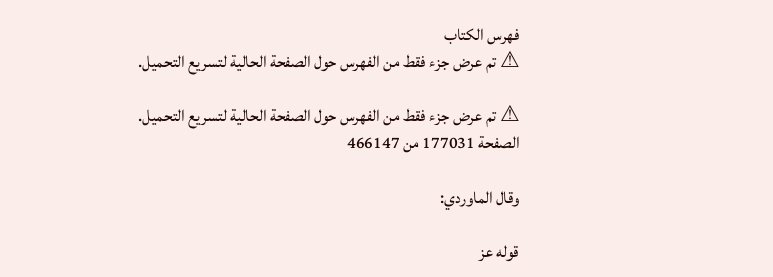فهرس الكتاب
⚠ تم عرض جزء فقط من الفهرس حول الصفحة الحالية لتسريع التحميل.

⚠ تم عرض جزء فقط من الفهرس حول الصفحة الحالية لتسريع التحميل.
الصفحة 177031 من 466147

وقال الماوردي:

قوله عز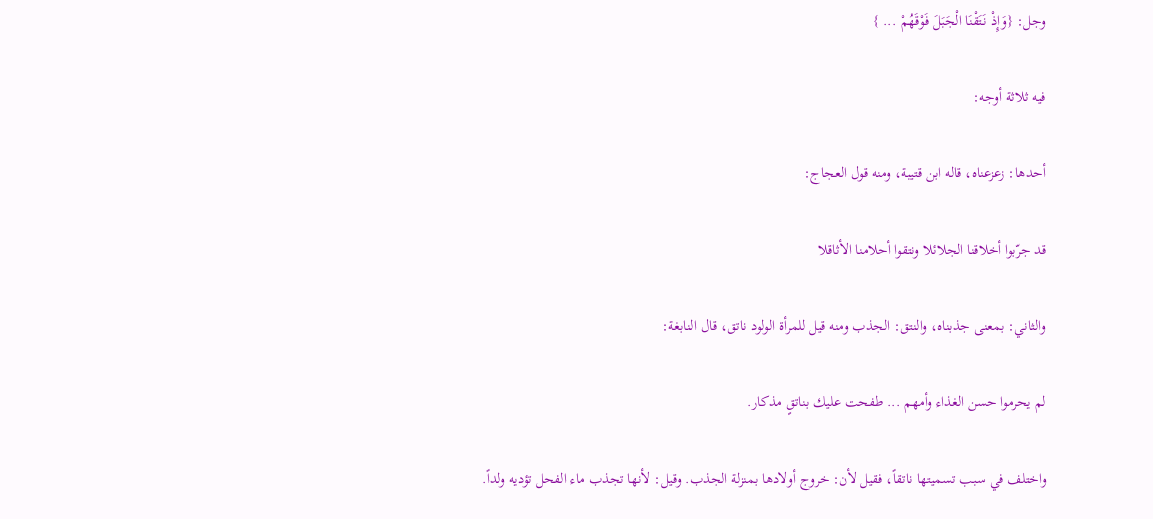وجل: {وَإِذْ نَتَقْنَا الْجَبَلَ فَوْقَهُمْ ... }

فيه ثلاثة أوجه:

أحدها: زعزعناه، قاله ابن قتيبة، ومنه قول العجاج:

قد جرّبوا أخلاقنا الجلائلا ونتقوا أحلامنا الأثاقلا

والثاني: بمعنى جذبناه، والنتق: الجذب ومنه قيل للمرأة الولود ناتق، قال النابغة:

لم يحرموا حسن الغذاء وأمهم ... طفحت عليك بناتقٍ مذكار.

واختلف في سبب تسميتها ناتقاً، فقيل لأن: خروج أولادها بمنزلة الجذب. وقيل: لأنها تجذب ماء الفحل تؤديه ولداً.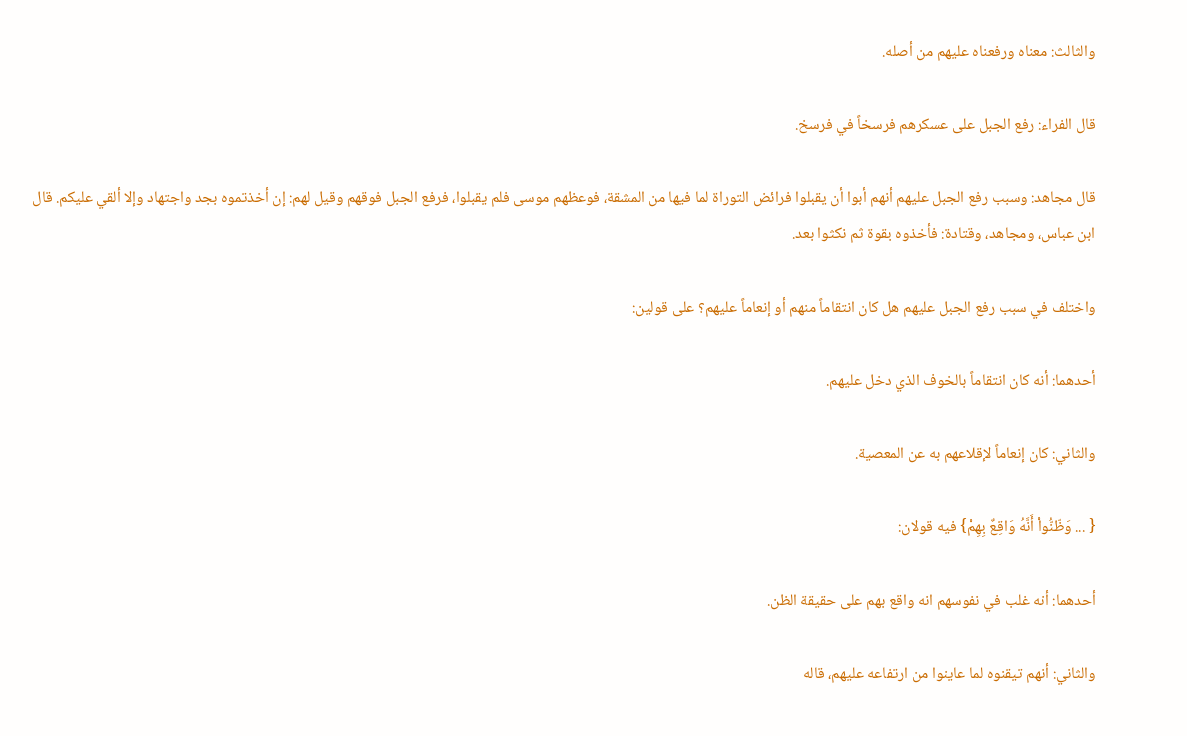والثالث: معناه ورفعناه عليهم من أصله.

قال الفراء: رفع الجبل على عسكرهم فرسخاً في فرسخ.

قال مجاهد: وسبب رفع الجبل عليهم أنهم أبوا أن يقبلوا فرائض التوراة لما فيها من المشقة، فوعظهم موسى فلم يقبلوا، فرفع الجبل فوقهم وقيل لهم: إن أخذتموه بجد واجتهاد وإلا ألقي عليكم. قال ابن عباس، ومجاهد، وقتادة: فأخذوه بقوة ثم نكثوا بعد.

واختلف في سبب رفع الجبل عليهم هل كان انتقاماً منهم أو إنعاماً عليهم؟ على قولين:

أحدهما: أنه كان انتقاماً بالخوف الذي دخل عليهم.

والثاني: كان إنعاماً لإقلاعهم به عن المعصية.

{ ... وَظّنُّواْ أَنَّهُ وَاقِعٌ بِهِمْ} فيه قولان:

أحدهما: أنه غلب في نفوسهم انه واقع بهم على حقيقة الظن.

والثاني: أنهم تيقنوه لما عاينوا من ارتفاعه عليهم، قاله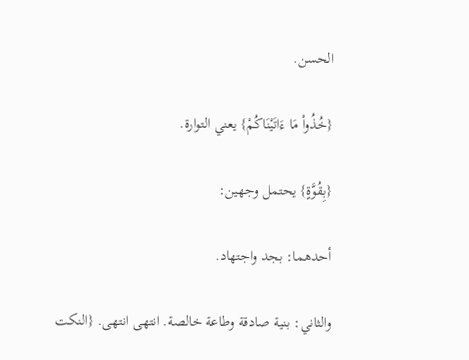الحسن.

{خُذُواْ مَا ءَاتَيْنَاكُمْ} يعني التوارة.

{بِقُوَّةٍ} يحتمل وجهين:

أحدهما: بجد واجتهاد.

والثاني: بنية صادقة وطاعة خالصة. انتهى انتهى. {النكت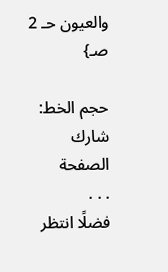والعيون حـ 2 صـ}

حجم الخط:
شارك الصفحة
. . .
فضلًا انتظر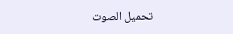تحميل الصوت